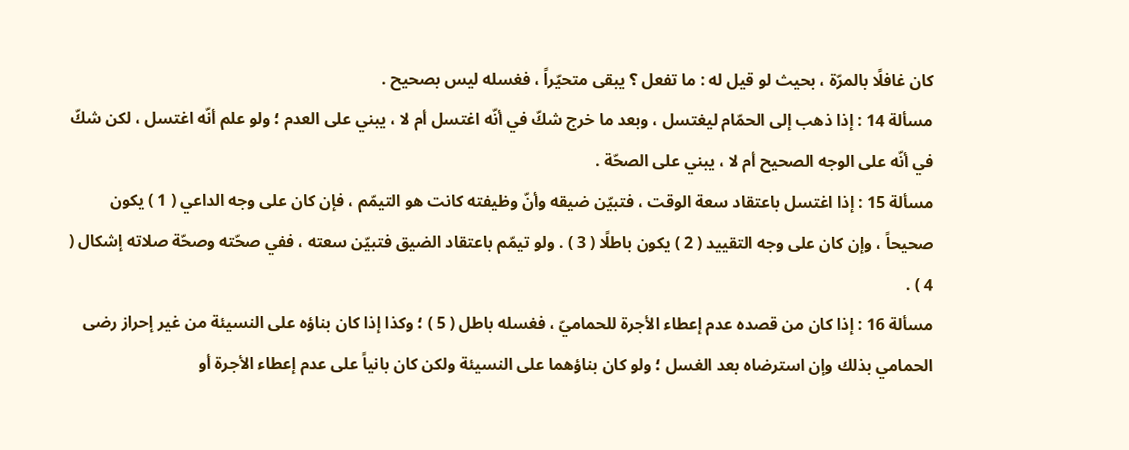كان غافلًا بالمرّة ، بحيث لو قيل له : ما تفعل ؟ يبقى متحيّراً ، فغسله ليس بصحيح .
مسألة 14 : إذا ذهب إلى الحمّام ليغتسل ، وبعد ما خرج شكّ في أنّه اغتسل أم لا ، يبني على العدم ؛ ولو علم أنّه اغتسل ، لكن شكّ في أنّه على الوجه الصحيح أم لا ، يبني على الصحّة .
مسألة 15 : إذا اغتسل باعتقاد سعة الوقت ، فتبيّن ضيقه وأنّ وظيفته كانت هو التيمّم ، فإن كان على وجه الداعي ( 1 ) يكون صحيحاً ، وإن كان على وجه التقييد ( 2 ) يكون باطلًا ( 3 ) . ولو تيمّم باعتقاد الضيق فتبيّن سعته ، ففي صحّته وصحّة صلاته إشكال ( 4 ) .
مسألة 16 : إذا كان من قصده عدم إعطاء الأجرة للحماميّ ، فغسله باطل ( 5 ) ؛ وكذا إذا كان بناؤه على النسيئة من غير إحراز رضى الحمامي بذلك وإن استرضاه بعد الغسل ؛ ولو كان بناؤهما على النسيئة ولكن كان بانياً على عدم إعطاء الأجرة أو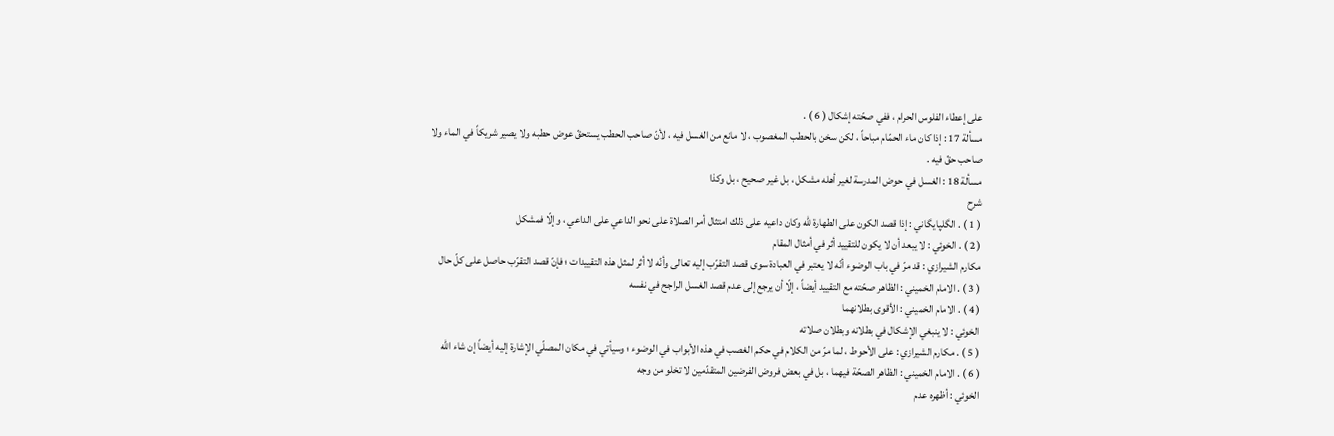على إعطاء الفلوس الحرام ، ففي صحّته إشكال ( 6 ) .
مسألة 17 : إذا كان ماء الحمّام مباحاً ، لكن سخن بالحطب المغصوب ، لا مانع من الغسل فيه ، لأنّ صاحب الحطب يستحقّ عوض حطبه ولا يصير شريكاً في الماء ولا صاحب حقّ فيه .
مسألة 18 : الغسل في حوض المدرسة لغير أهله مشكل ، بل غير صحيح ، بل وكذا
شرح
( 1 ) . الگلپايگاني : إذا قصد الكون على الطهارة للّه وكان داعيه على ذلك امتثال أمر الصلاة على نحو الداعي على الداعي ، وإلّا فمشكل
( 2 ) . الخوئي : لا يبعد أن لا يكون للتقييد أثر في أمثال المقام
مكارم الشيرازي : قد مرّ في باب الوضوء أنّه لا يعتبر في العبادة سوى قصد التقرّب إليه تعالى وأنّه لا أثر لمثل هذه التقييدات ؛ فإنّ قصد التقرّب حاصل على كلّ حال
( 3 ) . الامام الخميني : الظاهر صحّته مع التقييد أيضاً ، إلّا أن يرجع إلى عدم قصد الغسل الراجح في نفسه
( 4 ) . الامام الخميني : الأقوى بطلانهما
الخوئي : لا ينبغي الإشكال في بطلانه وبطلان صلاته
( 5 ) . مكارم الشيرازي : على الأحوط ، لما مرّ من الكلام في حكم الغصب في هذه الأبواب في الوضوء ؛ وسيأتي في مكان المصلّي الإشارة إليه أيضاً إن شاء اللّه
( 6 ) . الامام الخميني : الظاهر الصحّة فيهما ، بل في بعض فروض الفرضين المتقدّمين لا تخلو من وجه
الخوئي : أظهره عدم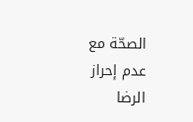الصحّة مع عدم إحراز الرضا